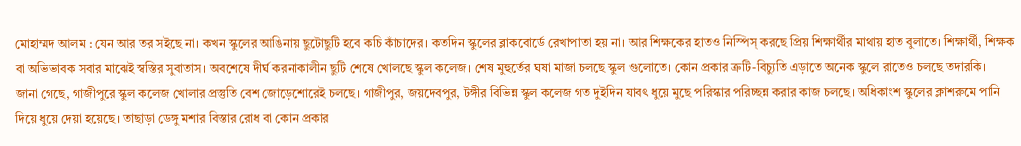মোহাম্মদ আলম : যেন আর তর সইছে না। কখন স্কুলের আঙিনায় ছুটোছুটি হবে কচি কাঁচাদের। কতদিন স্কুলের ব্লাকবোর্ডে রেখাপাতা হয় না। আর শিক্ষকের হাতও নিস্পিস্ করছে প্রিয় শিক্ষার্থীর মাথায় হাত বুলাতে। শিক্ষার্থী, শিক্ষক বা অভিভাবক সবার মাঝেই স্বস্তির সুবাতাস। অবশেষে দীর্ঘ করনাকালীন ছুটি শেষে খোলছে স্কুল কলেজ। শেষ মুহুর্তের ঘষা মাজা চলছে স্কুল গুলোতে। কোন প্রকার ত্রুটি-বিচ্যুতি এড়াতে অনেক স্কুলে রাতেও চলছে তদারকি।
জানা গেছে, গাজীপুরে স্কুল কলেজ খোলার প্রস্তুতি বেশ জোড়েশোরেই চলছে। গাজীপুর, জয়দেবপুর, টঙ্গীর বিভিন্ন স্কুল কলেজ গত দুইদিন যাবৎ ধুয়ে মুছে পরিস্কার পরিচ্ছন্ন করার কাজ চলছে। অধিকাংশ স্কুলের ক্লাশরুমে পানি দিয়ে ধুয়ে দেয়া হয়েছে। তাছাড়া ডেঙ্গু মশার বিস্তার রোধ বা কোন প্রকার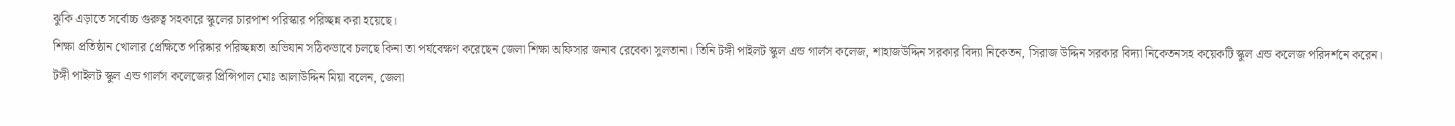ঝুকি এড়াতে সর্বোচ্চ গুরুত্ব সহকারে স্কুলের চারপাশ পরিস্কার পরিচ্ছন্ন করা হয়েছে।
শিক্ষা প্রতিষ্ঠান খোলার প্রেক্ষিতে পরিষ্কার পরিচ্ছন্নতা অভিযান সঠিকভাবে চলছে কিনা তা পর্যবেক্ষণ করেছেন জেলা শিক্ষা অফিসার জনাব রেবেকা সুলতানা। তিনি টঙ্গী পাইলট স্কুল এন্ড গার্লস কলেজ, শাহাজউদ্দিন সরকার বিদ্যা নিকেতন, সিরাজ উদ্দিন সরকার বিদ্যা নিকেতনসহ কয়েকটি স্কুল এন্ড কলেজ পরিদর্শনে করেন।
টঙ্গী পাইলট স্কুল এন্ড গার্লস কলেজের প্রিন্সিপাল মোঃ আলাউদ্দিন মিয়া বলেন, জেলা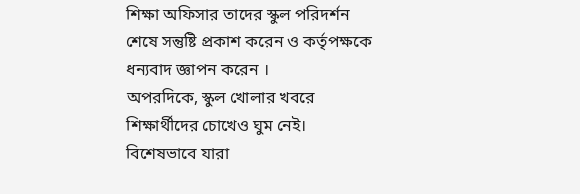শিক্ষা অফিসার তাদের স্কুল পরিদর্শন শেষে সন্তুষ্টি প্রকাশ করেন ও কর্তৃপক্ষকে ধন্যবাদ জ্ঞাপন করেন ।
অপরদিকে, স্কুল খোলার খবরে শিক্ষার্থীদের চোখেও ঘুম নেই। বিশেষভাবে যারা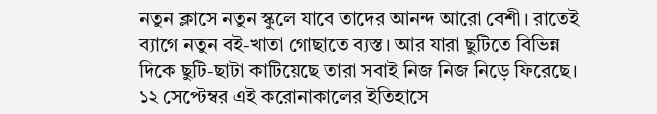নতুন ক্লাসে নতুন স্কুলে যাবে তাদের আনন্দ আরো বেশী। রাতেই ব্যাগে নতুন বই-খাতা গোছাতে ব্যস্ত। আর যারা ছুটিতে বিভিন্ন দিকে ছুটি-ছাটা কাটিয়েছে তারা সবাই নিজ নিজ নিড়ে ফিরেছে। ১২ সেপ্টেম্বর এই করোনাকালের ইতিহাসে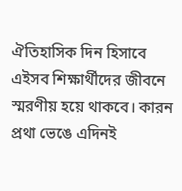ঐতিহাসিক দিন হিসাবে এইসব শিক্ষার্থীদের জীবনে স্মরণীয় হয়ে থাকবে। কারন প্রথা ভেঙে এদিনই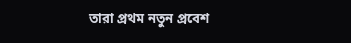তারা প্রথম নতুন প্রবেশ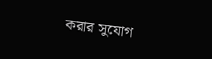করার সুযোগ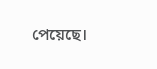পেয়েছে।